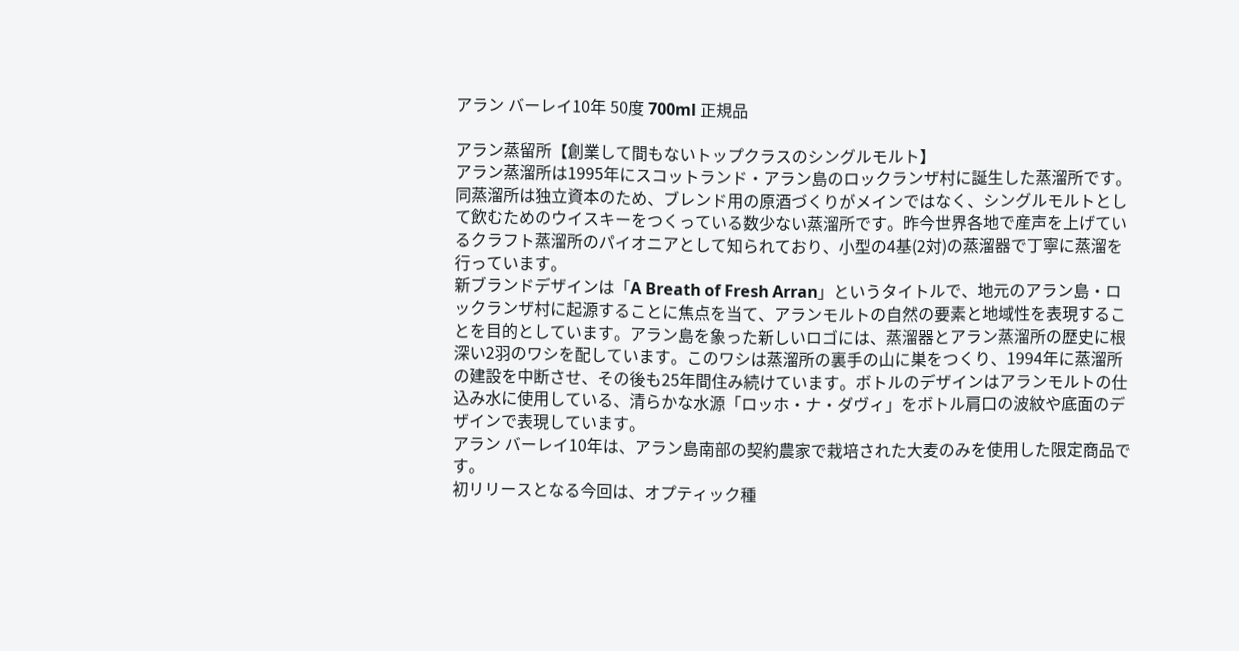アラン バーレイ10年 50度 700ml 正規品

アラン蒸留所【創業して間もないトップクラスのシングルモルト】
アラン蒸溜所は1995年にスコットランド・アラン島のロックランザ村に誕生した蒸溜所です。同蒸溜所は独立資本のため、ブレンド用の原酒づくりがメインではなく、シングルモルトとして飲むためのウイスキーをつくっている数少ない蒸溜所です。昨今世界各地で産声を上げているクラフト蒸溜所のパイオニアとして知られており、小型の4基(2対)の蒸溜器で丁寧に蒸溜を行っています。
新ブランドデザインは「A Breath of Fresh Arran」というタイトルで、地元のアラン島・ロックランザ村に起源することに焦点を当て、アランモルトの自然の要素と地域性を表現することを目的としています。アラン島を象った新しいロゴには、蒸溜器とアラン蒸溜所の歴史に根深い2羽のワシを配しています。このワシは蒸溜所の裏手の山に巣をつくり、1994年に蒸溜所の建設を中断させ、その後も25年間住み続けています。ボトルのデザインはアランモルトの仕込み水に使用している、清らかな水源「ロッホ・ナ・ダヴィ」をボトル肩口の波紋や底面のデザインで表現しています。
アラン バーレイ10年は、アラン島南部の契約農家で栽培された大麦のみを使用した限定商品です。
初リリースとなる今回は、オプティック種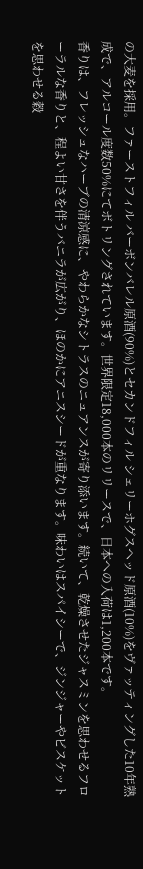の大麦を採用。ファーストフィル バーボンバレル原酒(90%)とセカンドフィル シェリーホグスヘッド原酒(10%)をヴァッティングした10年熟成で、アルコール度数50%にてボトリングされています。世界限定18,000本のリリースで、日本への入荷は1,200本です。
香りは、フレッシュなハーブの清涼感に、やわらかなシトラスのニュアンスが寄り添います。続いて、乾燥させたジャスミンを思わせるフローラルな香りと、程よい甘さを伴うバニラが広がり、ほのかにアニスシードが重なります。味わいはスパイシーで、ジンジャーやビスケットを思わせる穀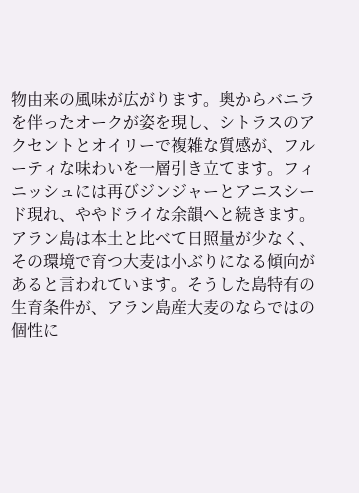物由来の風味が広がります。奥からバニラを伴ったオークが姿を現し、シトラスのアクセントとオイリーで複雑な質感が、フルーティな味わいを一層引き立てます。フィニッシュには再びジンジャーとアニスシード現れ、ややドライな余韻へと続きます。
アラン島は本土と比べて日照量が少なく、その環境で育つ大麦は小ぶりになる傾向があると言われています。そうした島特有の生育条件が、アラン島産大麦のならではの個性に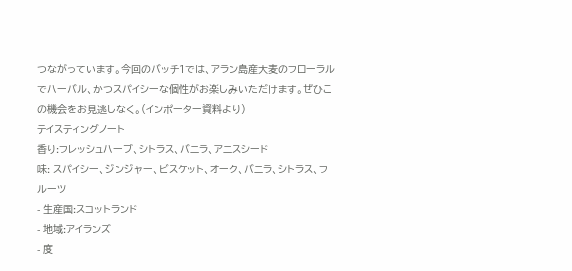つながっています。今回のバッチ1では、アラン島産大麦のフローラルでハーバル、かつスパイシーな個性がお楽しみいただけます。ぜひこの機会をお見逃しなく。(インポーター資料より)
テイスティングノート
香り:フレッシュハーブ、シトラス、バニラ、アニスシード
味: スパイシー、ジンジャー、ビスケット、オーク、バニラ、シトラス、フルーツ
- 生産国:スコットランド
- 地域:アイランズ
- 度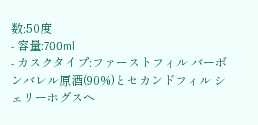数:50度
- 容量:700ml
- カスクタイプ:ファーストフィル バーボンバレル原酒(90%)とセカンドフィル シェリーホグスヘ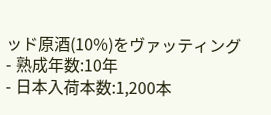ッド原酒(10%)をヴァッティング
- 熟成年数:10年
- 日本入荷本数:1,200本